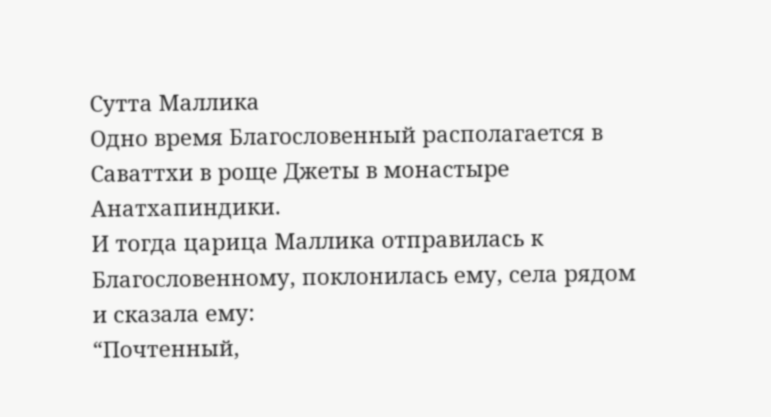Сутта Маллика
Одно время Благословенный располагается в Саваттхи в роще Джеты в монастыре Анатхапиндики.
И тогда царица Маллика отправилась к Благословенному, поклонилась ему, села рядом и сказала ему:
“Почтенный,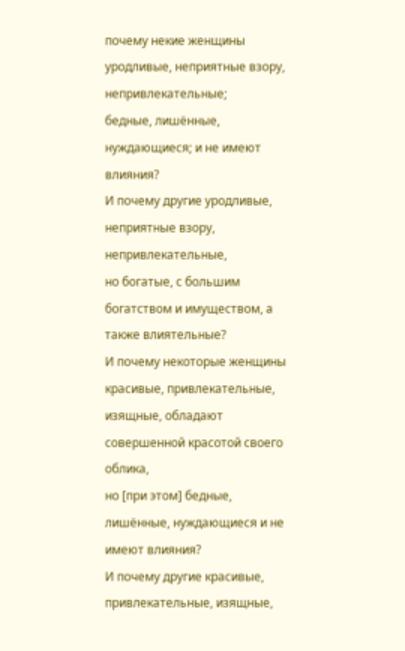почему некие женщины уродливые, неприятные взору, непривлекательные;
бедные, лишённые, нуждающиеся; и не имеют влияния?
И почему другие уродливые, неприятные взору, непривлекательные,
но богатые, с большим богатством и имуществом, а также влиятельные?
И почему некоторые женщины красивые, привлекательные, изящные, обладают совершенной красотой своего облика,
но [при этом] бедные, лишённые, нуждающиеся и не имеют влияния?
И почему другие красивые, привлекательные, изящные,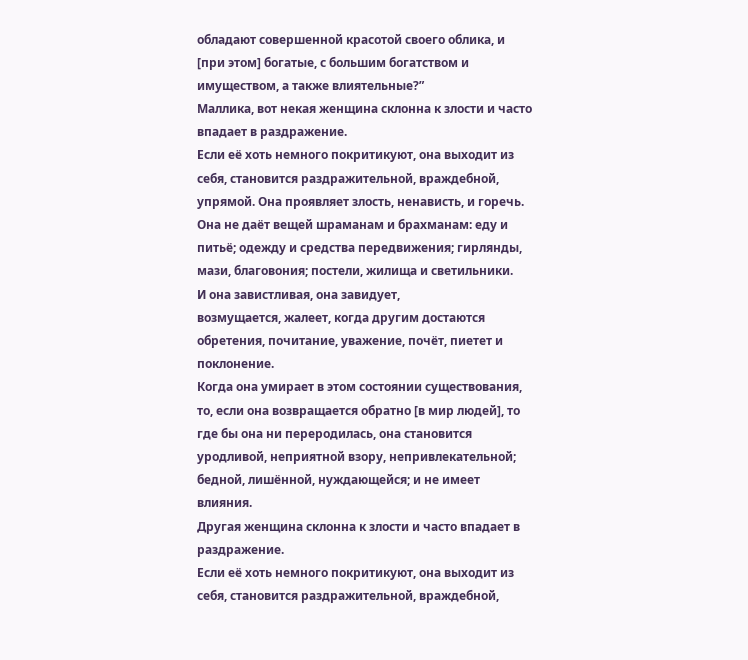обладают совершенной красотой своего облика, и [при этом] богатые, с большим богатством и имуществом, а также влиятельные?”
Маллика, вот некая женщина склонна к злости и часто впадает в раздражение.
Если её хоть немного покритикуют, она выходит из себя, становится раздражительной, враждебной, упрямой. Она проявляет злость, ненависть, и горечь.
Она не даёт вещей шраманам и брахманам: еду и питьё; одежду и средства передвижения; гирлянды, мази, благовония; постели, жилища и светильники.
И она завистливая, она завидует,
возмущается, жалеет, когда другим достаются обретения, почитание, уважение, почёт, пиетет и поклонение.
Когда она умирает в этом состоянии существования, то, если она возвращается обратно [в мир людей], то где бы она ни переродилась, она становится уродливой, неприятной взору, непривлекательной;
бедной, лишённой, нуждающейся; и не имеет влияния.
Другая женщина склонна к злости и часто впадает в раздражение.
Если её хоть немного покритикуют, она выходит из себя, становится раздражительной, враждебной,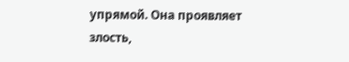упрямой. Она проявляет злость,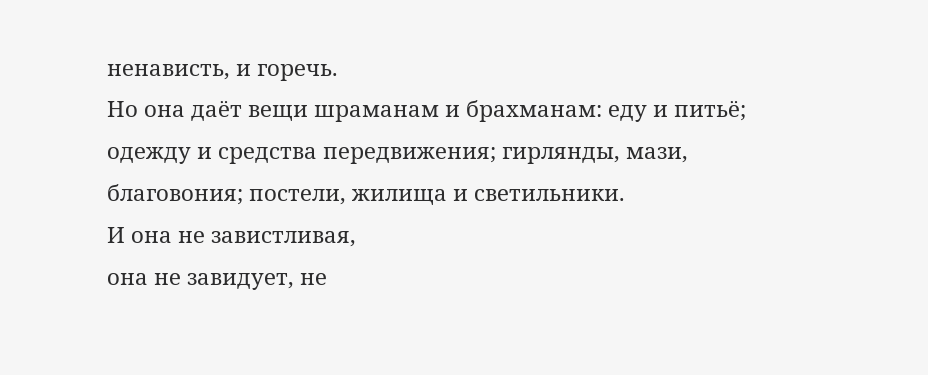ненависть, и горечь.
Но она даёт вещи шраманам и брахманам: еду и питьё; одежду и средства передвижения; гирлянды, мази, благовония; постели, жилища и светильники.
И она не завистливая,
она не завидует, не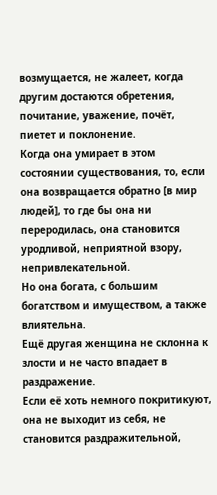возмущается, не жалеет, когда другим достаются обретения, почитание, уважение, почёт, пиетет и поклонение.
Когда она умирает в этом состоянии существования, то, если она возвращается обратно [в мир людей], то где бы она ни переродилась, она становится уродливой, неприятной взору, непривлекательной.
Но она богата, с большим богатством и имуществом, а также влиятельна.
Ещё другая женщина не склонна к злости и не часто впадает в раздражение.
Если её хоть немного покритикуют, она не выходит из себя, не становится раздражительной,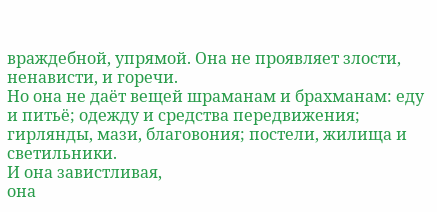враждебной, упрямой. Она не проявляет злости, ненависти, и горечи.
Но она не даёт вещей шраманам и брахманам: еду и питьё; одежду и средства передвижения; гирлянды, мази, благовония; постели, жилища и светильники.
И она завистливая,
она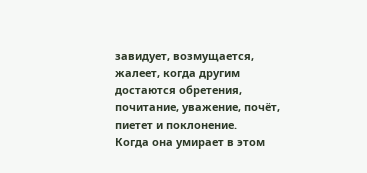завидует, возмущается, жалеет, когда другим достаются обретения, почитание, уважение, почёт, пиетет и поклонение.
Когда она умирает в этом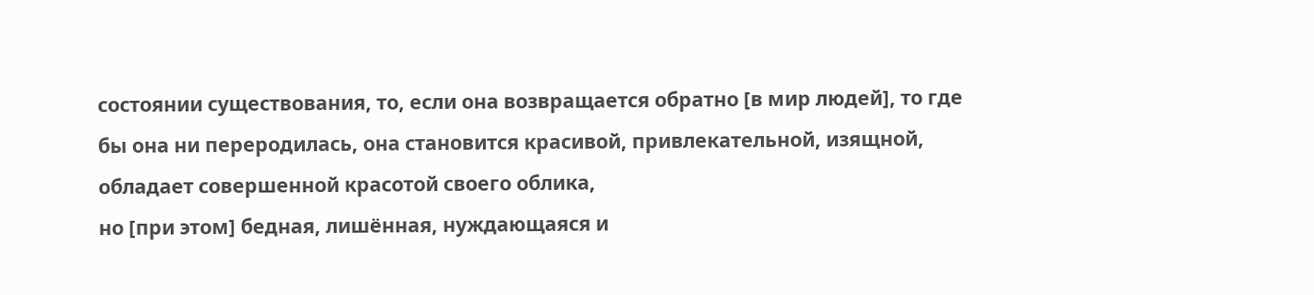состоянии существования, то, если она возвращается обратно [в мир людей], то где бы она ни переродилась, она становится красивой, привлекательной, изящной, обладает совершенной красотой своего облика,
но [при этом] бедная, лишённая, нуждающаяся и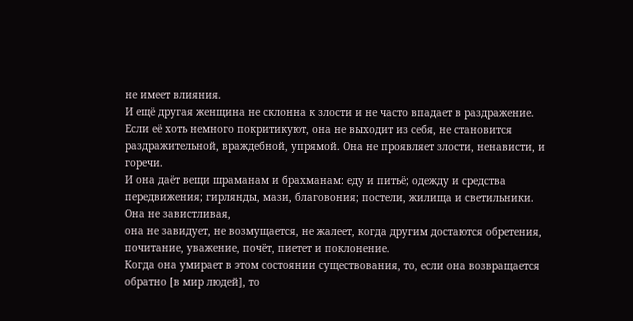не имеет влияния.
И ещё другая женщина не склонна к злости и не часто впадает в раздражение.
Если её хоть немного покритикуют, она не выходит из себя, не становится раздражительной, враждебной, упрямой. Она не проявляет злости, ненависти, и горечи.
И она даёт вещи шраманам и брахманам: еду и питьё; одежду и средства передвижения; гирлянды, мази, благовония; постели, жилища и светильники.
Она не завистливая,
она не завидует, не возмущается, не жалеет, когда другим достаются обретения, почитание, уважение, почёт, пиетет и поклонение.
Когда она умирает в этом состоянии существования, то, если она возвращается обратно [в мир людей], то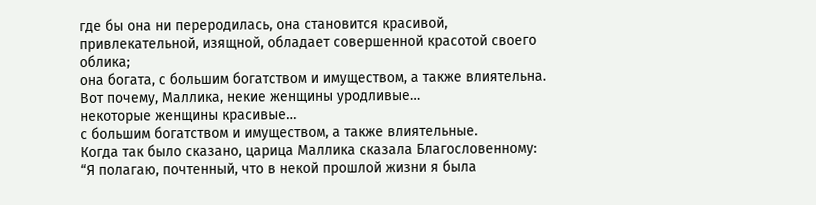где бы она ни переродилась, она становится красивой, привлекательной, изящной, обладает совершенной красотой своего облика;
она богата, с большим богатством и имуществом, а также влиятельна.
Вот почему, Маллика, некие женщины уродливые…
некоторые женщины красивые…
с большим богатством и имуществом, а также влиятельные.
Когда так было сказано, царица Маллика сказала Благословенному:
“Я полагаю, почтенный, что в некой прошлой жизни я была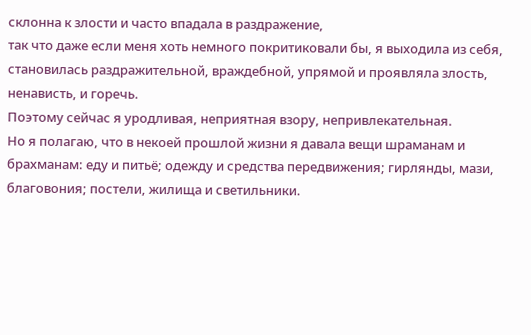склонна к злости и часто впадала в раздражение,
так что даже если меня хоть немного покритиковали бы, я выходила из себя, становилась раздражительной, враждебной, упрямой и проявляла злость, ненависть, и горечь.
Поэтому сейчас я уродливая, неприятная взору, непривлекательная.
Но я полагаю, что в некоей прошлой жизни я давала вещи шраманам и брахманам: еду и питьё; одежду и средства передвижения; гирлянды, мази, благовония; постели, жилища и светильники.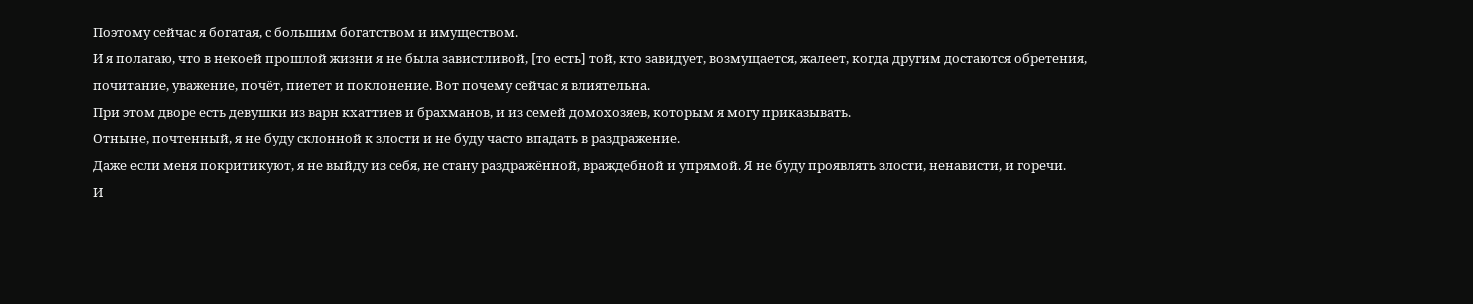Поэтому сейчас я богатая, с большим богатством и имуществом.
И я полагаю, что в некоей прошлой жизни я не была завистливой, [то есть] той, кто завидует, возмущается, жалеет, когда другим достаются обретения, почитание, уважение, почёт, пиетет и поклонение. Вот почему сейчас я влиятельна.
При этом дворе есть девушки из варн кхаттиев и брахманов, и из семей домохозяев, которым я могу приказывать.
Отныне, почтенный, я не буду склонной к злости и не буду часто впадать в раздражение.
Даже если меня покритикуют, я не выйду из себя, не стану раздражённой, враждебной и упрямой. Я не буду проявлять злости, ненависти, и горечи.
И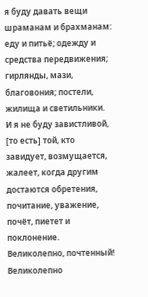я буду давать вещи шраманам и брахманам: еду и питьё; одежду и средства передвижения; гирлянды, мази, благовония; постели, жилища и светильники.
И я не буду завистливой, [то есть] той, кто завидует, возмущается, жалеет, когда другим достаются обретения, почитание, уважение, почёт, пиетет и поклонение.
Великолепно, почтенный! Великолепно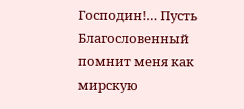Господин!… Пусть Благословенный помнит меня как мирскую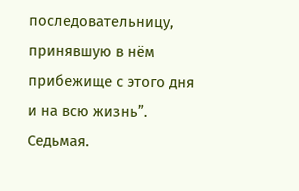последовательницу, принявшую в нём прибежище с этого дня и на всю жизнь”.
Седьмая.